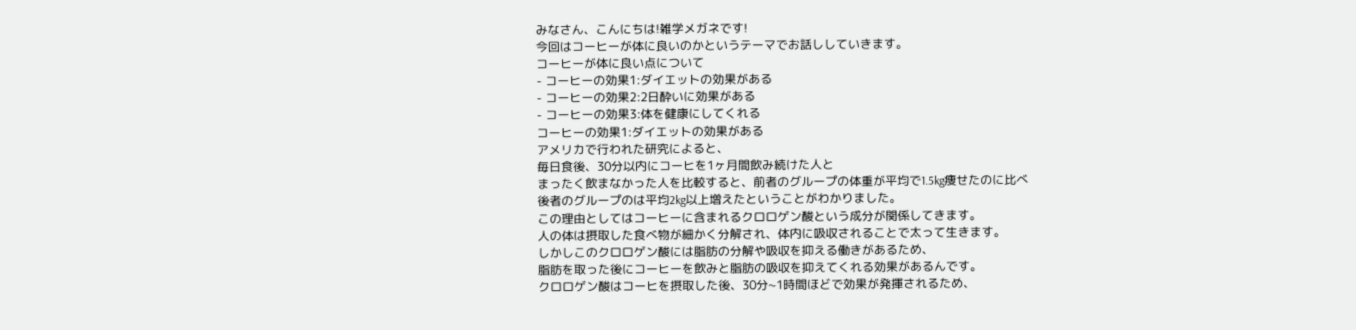みなさん、こんにちは!雑学メガネです!
今回はコーヒーが体に良いのかというテーマでお話ししていきます。
コーヒーが体に良い点について
- コーヒーの効果1:ダイエットの効果がある
- コーヒーの効果2:2日酔いに効果がある
- コーヒーの効果3:体を健康にしてくれる
コーヒーの効果1:ダイエットの効果がある
アメリカで行われた研究によると、
毎日食後、30分以内にコーヒを1ヶ月間飲み続けた人と
まったく飲まなかった人を比較すると、前者のグループの体重が平均で1.5kg痩せたのに比べ
後者のグループのは平均2kg以上増えたということがわかりました。
この理由としてはコーヒーに含まれるクロロゲン酸という成分が関係してきます。
人の体は摂取した食べ物が細かく分解され、体内に吸収されることで太って生きます。
しかしこのクロロゲン酸には脂肪の分解や吸収を抑える働きがあるため、
脂肪を取った後にコーヒーを飲みと脂肪の吸収を抑えてくれる効果があるんです。
クロロゲン酸はコーヒを摂取した後、30分~1時間ほどで効果が発揮されるため、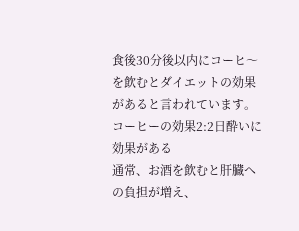食後30分後以内にコーヒ〜を飲むとダイエットの効果があると言われています。
コーヒーの効果2:2日酔いに効果がある
通常、お酒を飲むと肝臓への負担が増え、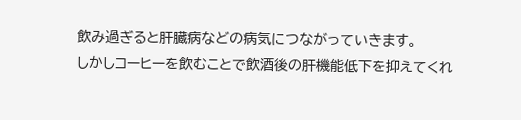飲み過ぎると肝臓病などの病気につながっていきます。
しかしコーヒーを飲むことで飲酒後の肝機能低下を抑えてくれ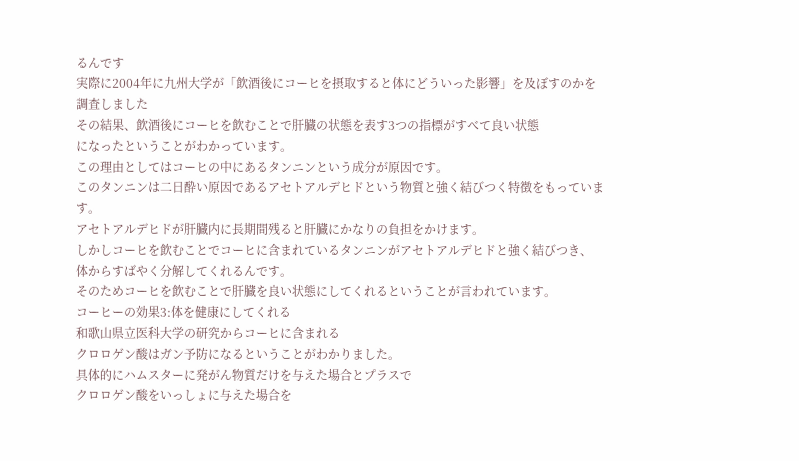るんです
実際に2004年に九州大学が「飲酒後にコーヒを摂取すると体にどういった影響」を及ぼすのかを調査しました
その結果、飲酒後にコーヒを飲むことで肝臓の状態を表す3つの指標がすべて良い状態
になったということがわかっています。
この理由としてはコーヒの中にあるタンニンという成分が原因です。
このタンニンは二日酔い原因であるアセトアルデヒドという物質と強く結びつく特徴をもっています。
アセトアルデヒドが肝臓内に長期間残ると肝臓にかなりの負担をかけます。
しかしコーヒを飲むことでコーヒに含まれているタンニンがアセトアルデヒドと強く結びつき、
体からすばやく分解してくれるんです。
そのためコーヒを飲むことで肝臓を良い状態にしてくれるということが言われています。
コーヒーの効果3:体を健康にしてくれる
和歌山県立医科大学の研究からコーヒに含まれる
クロロゲン酸はガン予防になるということがわかりました。
具体的にハムスターに発がん物質だけを与えた場合とプラスで
クロロゲン酸をいっしょに与えた場合を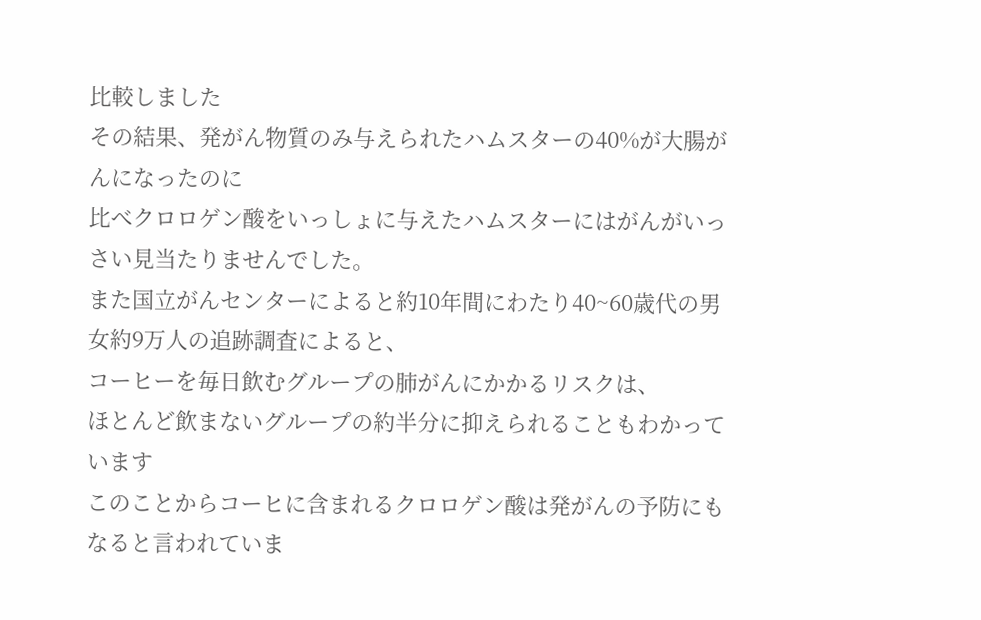比較しました
その結果、発がん物質のみ与えられたハムスターの40%が大腸がんになったのに
比べクロロゲン酸をいっしょに与えたハムスターにはがんがいっさい見当たりませんでした。
また国立がんセンターによると約10年間にわたり40~60歳代の男女約9万人の追跡調査によると、
コーヒーを毎日飲むグループの肺がんにかかるリスクは、
ほとんど飲まないグループの約半分に抑えられることもわかっています
このことからコーヒに含まれるクロロゲン酸は発がんの予防にもなると言われていま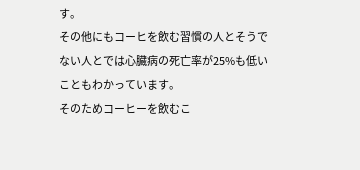す。
その他にもコーヒを飲む習慣の人とそうでない人とでは心臓病の死亡率が25%も低いこともわかっています。
そのためコーヒーを飲むこ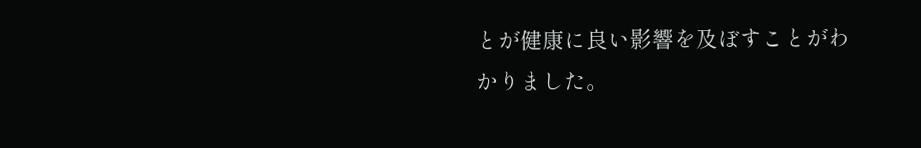とが健康に良い影響を及ぼすことがわかりました。